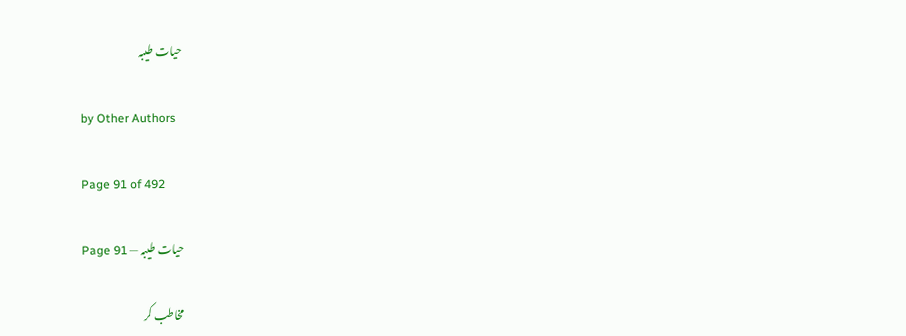حیات طیبہ

by Other Authors

Page 91 of 492

حیات طیبہ — Page 91

مخاطب کر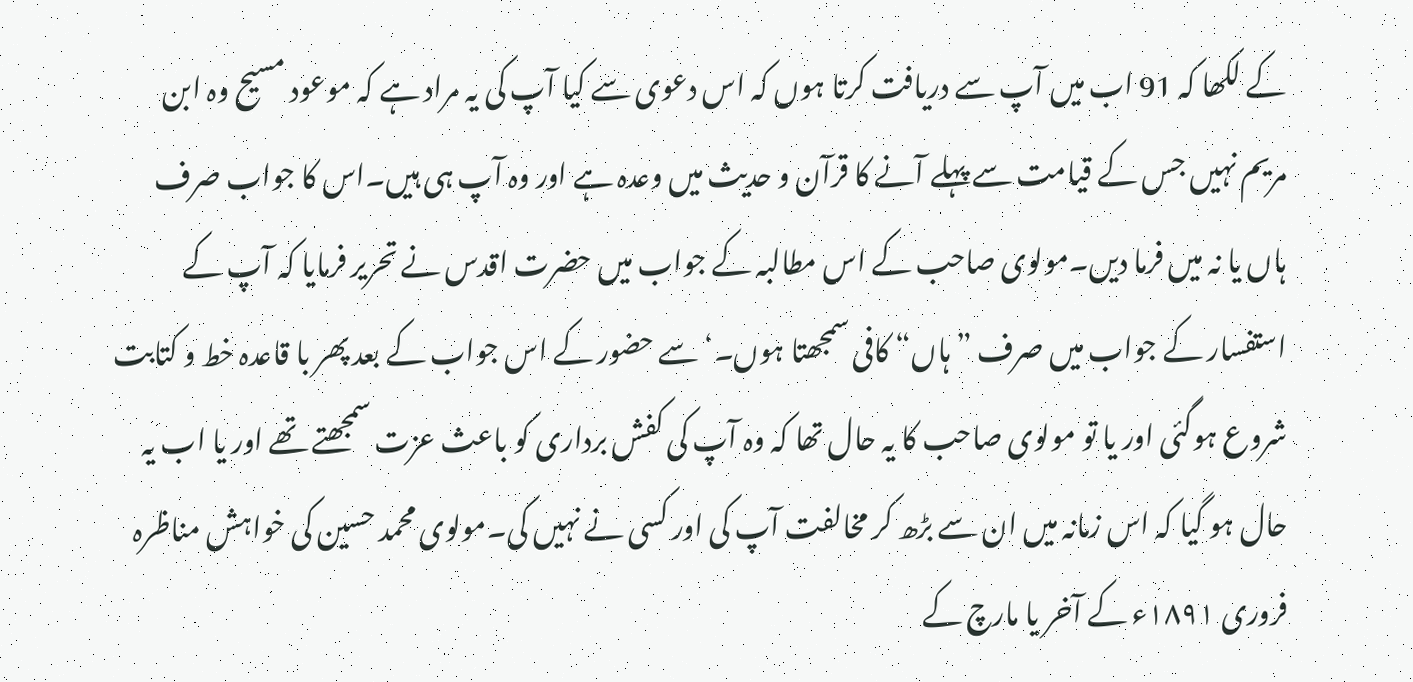کے لکھا کہ 91 اب میں آپ سے دریافت کرتا ہوں کہ اس دعوی سے کیا آپ کی یہ مراد ہے کہ موعود مسیح وہ ابن مریم نہیں جس کے قیامت سے پہلے آنے کا قرآن و حدیث میں وعدہ ہے اور وہ آپ ہی ہیں۔اس کا جواب صرف ہاں یا نہ میں فرما دیں۔مولوی صاحب کے اس مطالبہ کے جواب میں حضرت اقدس نے تحریر فرمایا کہ آپ کے استفسار کے جواب میں صرف ”ہاں“ کافی سمجھتا ہوں۔‘سے حضور کے اس جواب کے بعد پھر با قاعدہ خط و کتابت شروع ہوگئی اور یا تو مولوی صاحب کا یہ حال تھا کہ وہ آپ کی کفش برداری کو باعث عزت سمجھتے تھے اور یا اب یہ حال ہو گیا کہ اس زمانہ میں ان سے بڑھ کر مخالفت آپ کی اور کسی نے نہیں کی۔مولوی محمد حسین کی خواہش مناظرہ فروری ۱۸۹۱ء کے آخر یا مارچ کے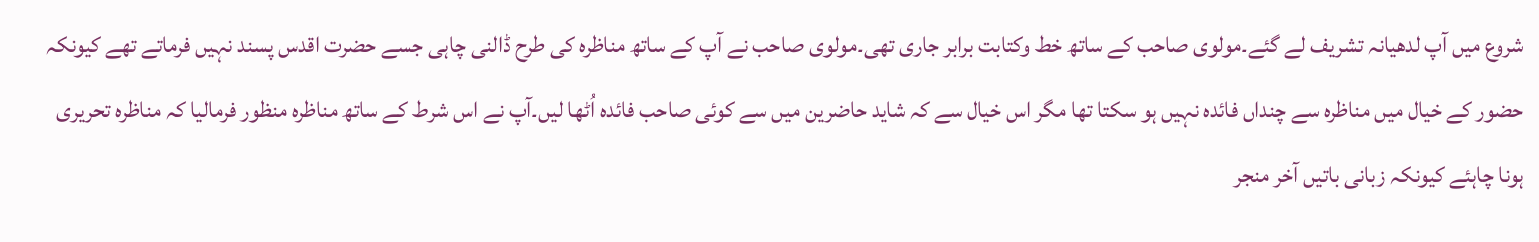شروع میں آپ لدھیانہ تشریف لے گئے۔مولوی صاحب کے ساتھ خط وکتابت برابر جاری تھی۔مولوی صاحب نے آپ کے ساتھ مناظرہ کی طرح ڈالنی چاہی جسے حضرت اقدس پسند نہیں فرماتے تھے کیونکہ حضور کے خیال میں مناظرہ سے چنداں فائدہ نہیں ہو سکتا تھا مگر اس خیال سے کہ شاید حاضرین میں سے کوئی صاحب فائدہ اُٹھا لیں۔آپ نے اس شرط کے ساتھ مناظرہ منظور فرمالیا کہ مناظرہ تحریری ہونا چاہئے کیونکہ زبانی باتیں آخر منجر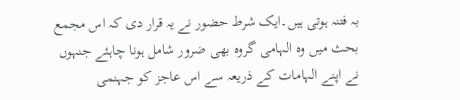بہ فتنہ ہوتی ہیں۔ایک شرط حضور نے یہ قرار دی کہ اس مجمع بحث میں وہ الہامی گروہ بھی ضرور شامل ہونا چاہئے جنہوں نے اپنے الہامات کے ذریعہ سے اس عاجز کو جہنمی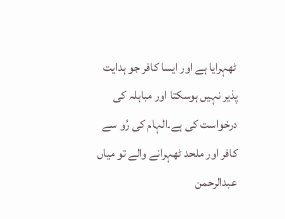ٹھہرایا ہے اور ایسا کافر جو ہدایت پذیر نہیں ہوسکتا اور مباہلہ کی درخواست کی ہے۔الہام کی رُو سے کافر اور ملحد ٹھہرانے والے تو میاں عبدالرحمن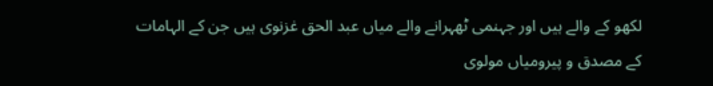لکھو کے والے ہیں اور جہنمی ٹھہرانے والے میاں عبد الحق غزنوی ہیں جن کے الہامات کے مصدق و پیرومیاں مولوی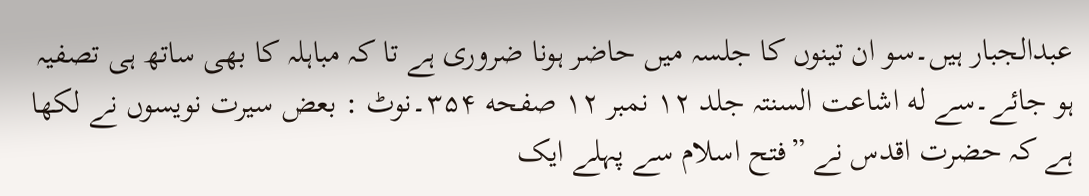عبدالجبار ہیں۔سو ان تینوں کا جلسہ میں حاضر ہونا ضروری ہے تا کہ مباہلہ کا بھی ساتھ ہی تصفیہ ہو جائے۔سے له اشاعت السنتہ جلد ۱۲ نمبر ۱۲ صفحه ۳۵۴۔نوٹ : بعض سیرت نویسوں نے لکھا ہے کہ حضرت اقدس نے ”فتح اسلام سے پہلے ایک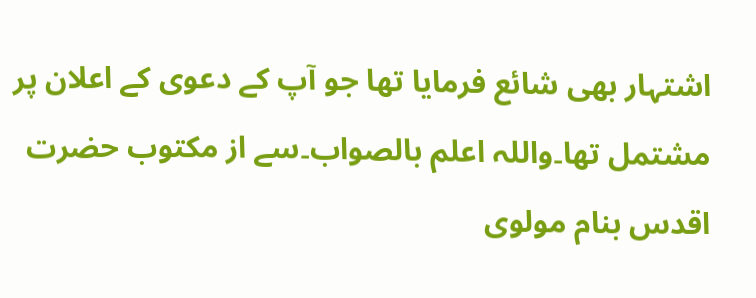اشتہار بھی شائع فرمایا تھا جو آپ کے دعوی کے اعلان پر مشتمل تھا۔واللہ اعلم بالصواب۔سے از مکتوب حضرت اقدس بنام مولوی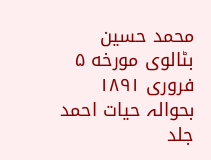محمد حسین بٹالوی مورخه ۵ فروری ۱۸۹۱ بحوالہ حیات احمد جلد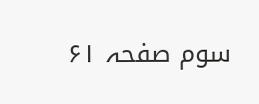سوم صفحہ ۶۱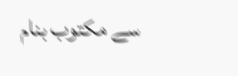سے مکتوب بنام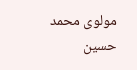مولوی محمد حسین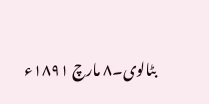بٹالوی۔۸ مارچ ۱۸۹۱ء